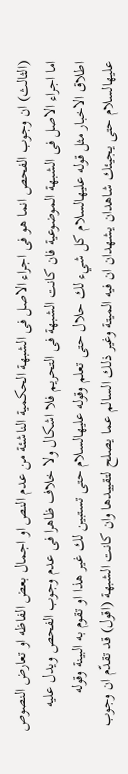(الثالث) ان وجوب الفحص انما هو فى اجراء الاصل فى الشبهة الحكمية الناشئة من عدم النص او اجمال بعض الفاظه او تعارض النصوص اما اجراء الاصل فى الشبهة الموضوعية فان كانت الشبهة فى التحريم فلا اشكال ولا خلاف ظاهرا فى عدم وجوب الفحص ويدل عليه اطلاق الاخبار مثل قوله عليهالسلام كل شيء لك حلال حتى تعلم وقوله عليهالسلام حتى تستبين لك غير هذا او تقوم به البينة وقوله عليهالسلام حتى يجيئك شاهدان يشهدان ان فيه الميتة وغير ذلك السالم عما يصلح لتقييدها وان كانت الشبهة (اقول) قد تقدّم ان وجوب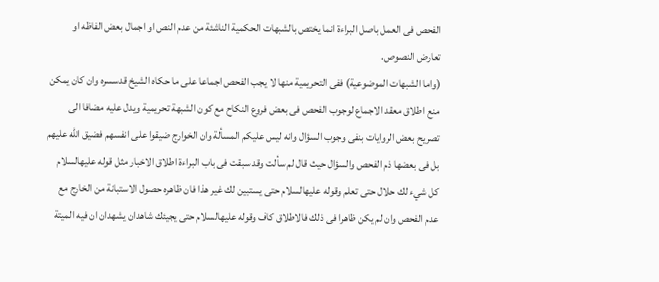الفحص فى العمل باصل البراءة انما يختص بالشبهات الحكمية الناشئة من عدم النص او اجمال بعض الفاظه او تعارض النصوص.
(واما الشبهات الموضوعية) ففى التحريمية منها لا يجب الفحص اجماعا على ما حكاه الشيخ قدسسره وان كان يمكن منع اطلاق معقد الاجماع لوجوب الفحص فى بعض فروع النكاح مع كون الشبهة تحريمية ويدل عليه مضافا الى تصريح بعض الروايات بنفى وجوب السؤال وانه ليس عليكم المسألة وان الخوارج ضيقوا على انفسهم فضيق الله عليهم بل فى بعضها ذم الفحص والسؤال حيث قال لم سألت وقد سبقت فى باب البراءة اطلاق الاخبار مثل قوله عليهالسلام كل شيء لك حلال حتى تعلم وقوله عليهالسلام حتى يستبين لك غير هذا فان ظاهره حصول الاستبانة من الخارج مع عدم الفحص وان لم يكن ظاهرا فى ذلك فالاطلاق كاف وقوله عليهالسلام حتى يجيئك شاهدان يشهدان ان فيه الميتة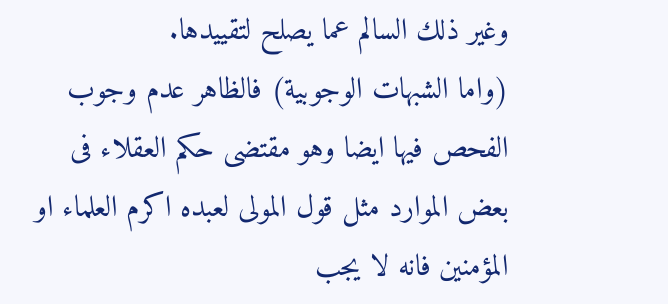وغير ذلك السالم عما يصلح لتقييدها.
(واما الشبهات الوجوبية) فالظاهر عدم وجوب الفحص فيها ايضا وهو مقتضى حكم العقلاء فى بعض الموارد مثل قول المولى لعبده اكرم العلماء او المؤمنين فانه لا يجب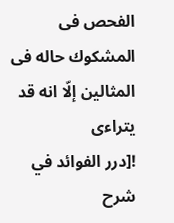الفحص فى المشكوك حاله فى المثالين إلّا انه قد يتراءى
![درر الفوائد في شرح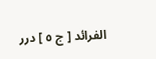الفرائد [ ج ٥ ] درر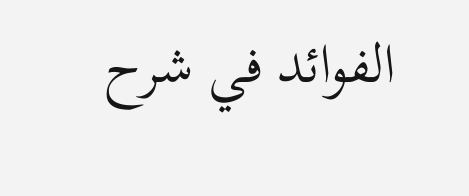الفوائد في شرح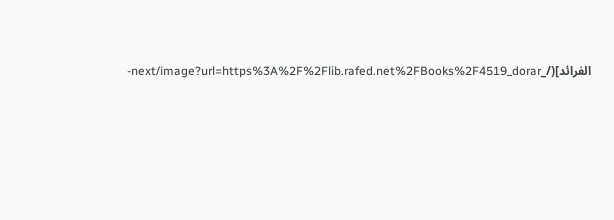الفرائد](/_next/image?url=https%3A%2F%2Flib.rafed.net%2FBooks%2F4519_dorar-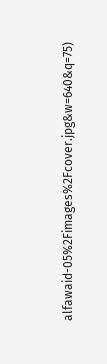alfawaid-05%2Fimages%2Fcover.jpg&w=640&q=75)